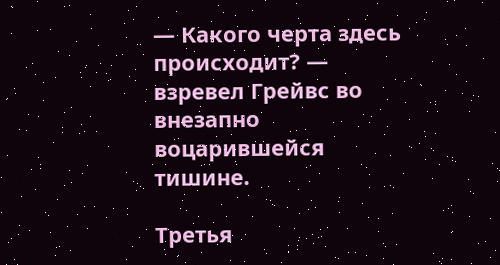— Какого черта здесь происходит? — взревел Грейвс во внезапно воцарившейся тишине.

Третья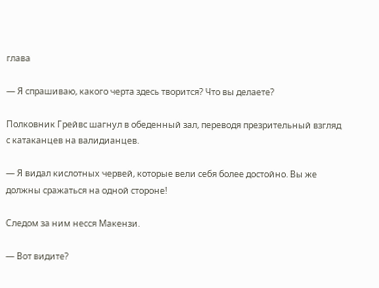глава

— Я спрашиваю, какого черта здесь творится? Что вы делаете?

Полковник Грейвс шагнул в обеденный зал, переводя презрительный взгляд с катаканцев на валидианцев.

— Я видал кислотных червей, которые вели себя более достойно. Вы же должны сражаться на одной стороне!

Следом за ним несся Макензи.

— Вот видите?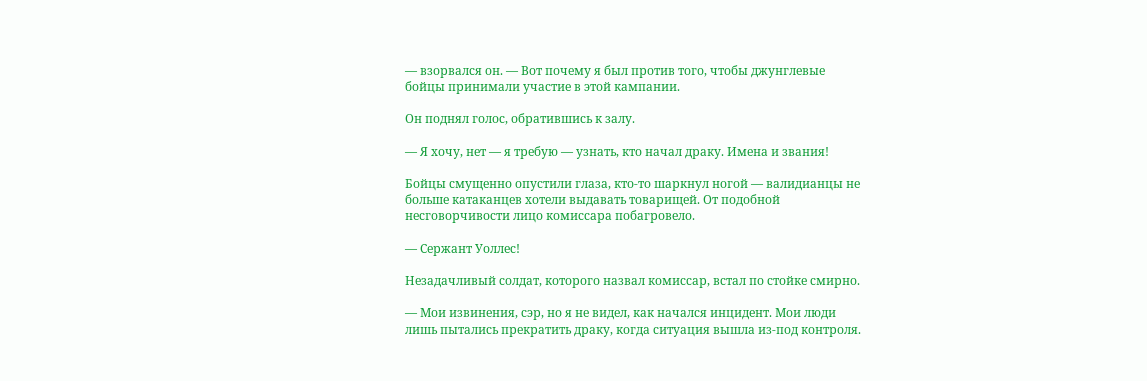— взорвался он. — Вот почему я был против того, чтобы джунглевые бойцы принимали участие в этой кампании.

Он поднял голос, обратившись к залу.

— Я хочу, нет — я требую — узнать, кто начал драку. Имена и звания!

Бойцы смущенно опустили глаза, кто-то шаркнул ногой — валидианцы не больше катаканцев хотели выдавать товарищей. От подобной несговорчивости лицо комиссара побагровело.

— Сержант Уоллес!

Незадачливый солдат, которого назвал комиссар, встал по стойке смирно.

— Мои извинения, сэр, но я не видел, как начался инцидент. Мои люди лишь пытались прекратить драку, когда ситуация вышла из-под контроля.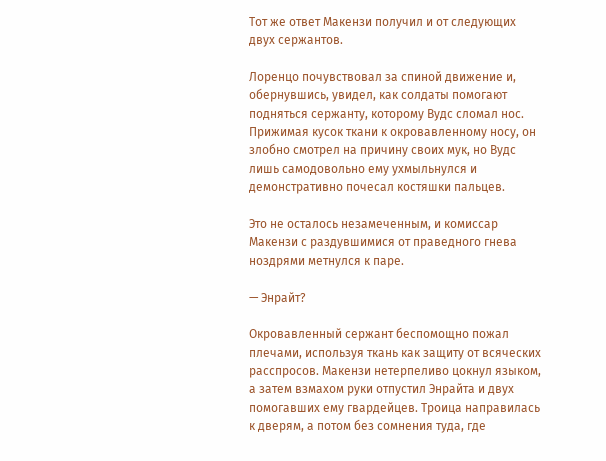Тот же ответ Макензи получил и от следующих двух сержантов.

Лоренцо почувствовал за спиной движение и, обернувшись, увидел, как солдаты помогают подняться сержанту, которому Вудс сломал нос. Прижимая кусок ткани к окровавленному носу, он злобно смотрел на причину своих мук, но Вудс лишь самодовольно ему ухмыльнулся и демонстративно почесал костяшки пальцев.

Это не осталось незамеченным, и комиссар Макензи с раздувшимися от праведного гнева ноздрями метнулся к паре.

— Энрайт?

Окровавленный сержант беспомощно пожал плечами, используя ткань как защиту от всяческих расспросов. Макензи нетерпеливо цокнул языком, а затем взмахом руки отпустил Энрайта и двух помогавших ему гвардейцев. Троица направилась к дверям, а потом без сомнения туда, где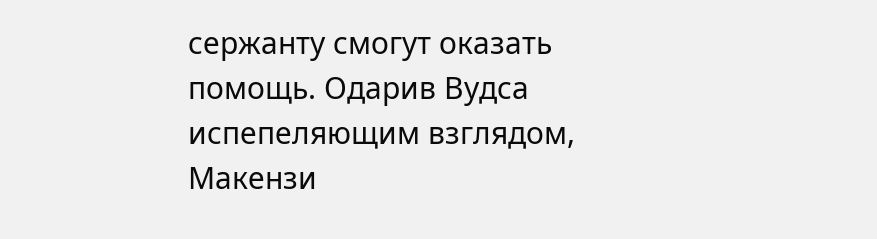сержанту смогут оказать помощь. Одарив Вудса испепеляющим взглядом, Макензи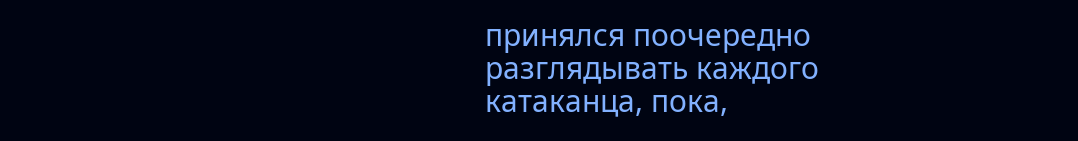принялся поочередно разглядывать каждого катаканца, пока,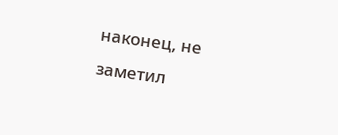наконец, не заметил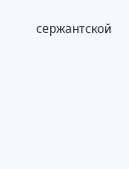сержантской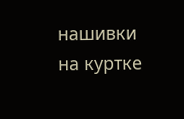нашивки на куртке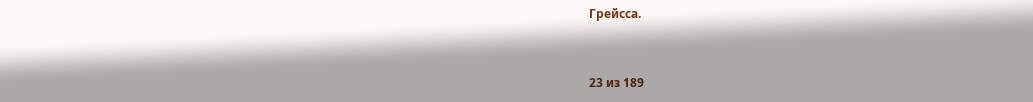Грейсса.



23 из 189